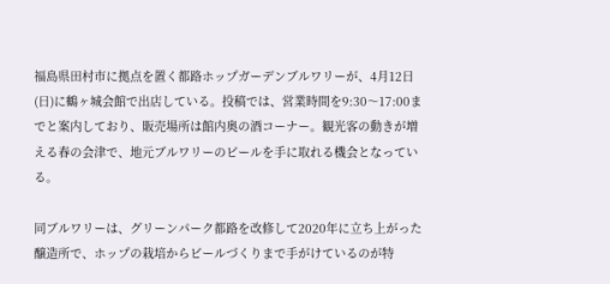福島県田村市に拠点を置く都路ホップガーデンブルワリーが、4月12日(日)に鶴ヶ城会館で出店している。投稿では、営業時間を9:30〜17:00までと案内しており、販売場所は館内奥の酒コーナー。観光客の動きが増える春の会津で、地元ブルワリーのビールを手に取れる機会となっている。

同ブルワリーは、グリーンパーク都路を改修して2020年に立ち上がった醸造所で、ホップの栽培からビールづくりまで手がけているのが特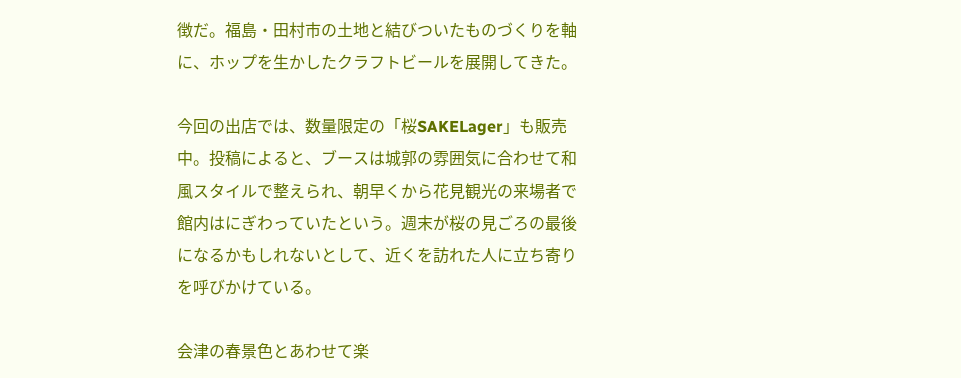徴だ。福島・田村市の土地と結びついたものづくりを軸に、ホップを生かしたクラフトビールを展開してきた。

今回の出店では、数量限定の「桜SAKELager」も販売中。投稿によると、ブースは城郭の雰囲気に合わせて和風スタイルで整えられ、朝早くから花見観光の来場者で館内はにぎわっていたという。週末が桜の見ごろの最後になるかもしれないとして、近くを訪れた人に立ち寄りを呼びかけている。

会津の春景色とあわせて楽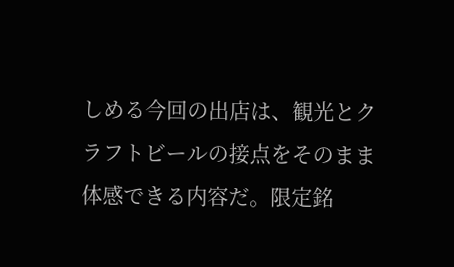しめる今回の出店は、観光とクラフトビールの接点をそのまま体感できる内容だ。限定銘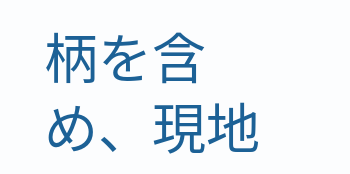柄を含め、現地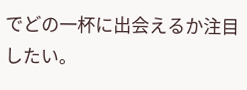でどの一杯に出会えるか注目したい。